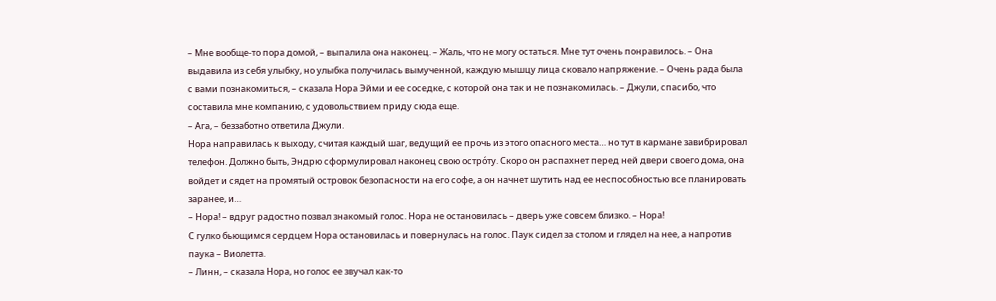– Мне вообще-то пора домой, – выпалила она наконец. – Жаль, что не могу остаться. Мне тут очень понравилось. – Она выдавила из себя улыбку, но улыбка получилась вымученной, каждую мышцу лица сковало напряжение. – Очень рада была с вами познакомиться, – сказала Нора Эйми и ее соседке, с которой она так и не познакомилась. – Джули, спасибо, что составила мне компанию, с удовольствием приду сюда еще.
– Ага, – беззаботно ответила Джули.
Нора направилась к выходу, считая каждый шаг, ведущий ее прочь из этого опасного места… но тут в кармане завибрировал телефон. Должно быть, Эндрю сформулировал наконец свою остро́ту. Скоро он распахнет перед ней двери своего дома, она войдет и сядет на промятый островок безопасности на его софе, а он начнет шутить над ее неспособностью все планировать заранее, и…
– Нора! – вдруг радостно позвал знакомый голос. Нора не остановилась – дверь уже совсем близко. – Нора!
С гулко бьющимся сердцем Нора остановилась и повернулась на голос. Паук сидел за столом и глядел на нее, а напротив паука – Виолетта.
– Линн, – сказала Нора, но голос ее звучал как-то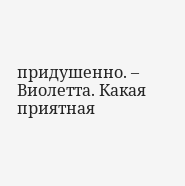придушенно. – Виолетта. Какая приятная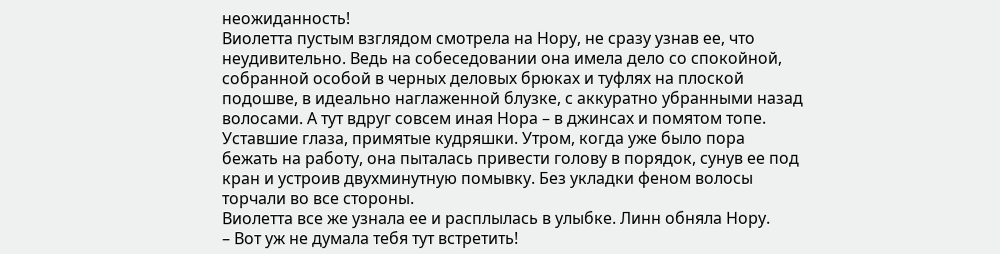неожиданность!
Виолетта пустым взглядом смотрела на Нору, не сразу узнав ее, что неудивительно. Ведь на собеседовании она имела дело со спокойной, собранной особой в черных деловых брюках и туфлях на плоской подошве, в идеально наглаженной блузке, с аккуратно убранными назад волосами. А тут вдруг совсем иная Нора – в джинсах и помятом топе. Уставшие глаза, примятые кудряшки. Утром, когда уже было пора бежать на работу, она пыталась привести голову в порядок, сунув ее под кран и устроив двухминутную помывку. Без укладки феном волосы торчали во все стороны.
Виолетта все же узнала ее и расплылась в улыбке. Линн обняла Нору.
– Вот уж не думала тебя тут встретить!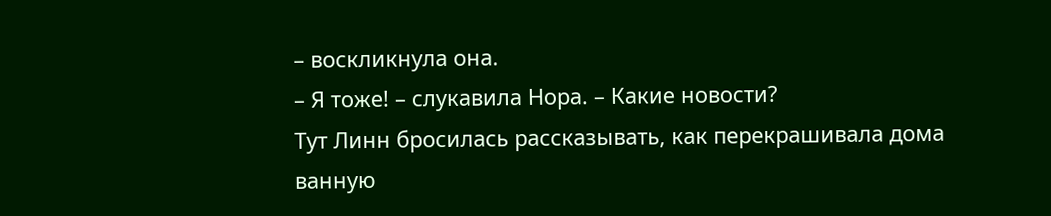– воскликнула она.
– Я тоже! – слукавила Нора. – Какие новости?
Тут Линн бросилась рассказывать, как перекрашивала дома ванную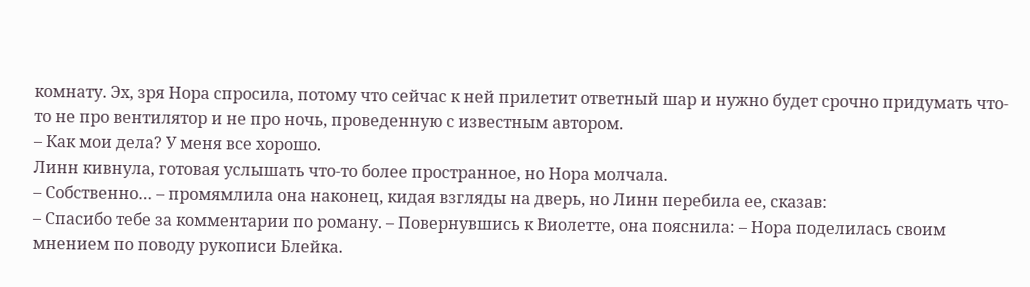комнату. Эх, зря Нора спросила, потому что сейчас к ней прилетит ответный шар и нужно будет срочно придумать что-то не про вентилятор и не про ночь, проведенную с известным автором.
– Как мои дела? У меня все хорошо.
Линн кивнула, готовая услышать что-то более пространное, но Нора молчала.
– Собственно… – промямлила она наконец, кидая взгляды на дверь, но Линн перебила ее, сказав:
– Спасибо тебе за комментарии по роману. – Повернувшись к Виолетте, она пояснила: – Нора поделилась своим мнением по поводу рукописи Блейка.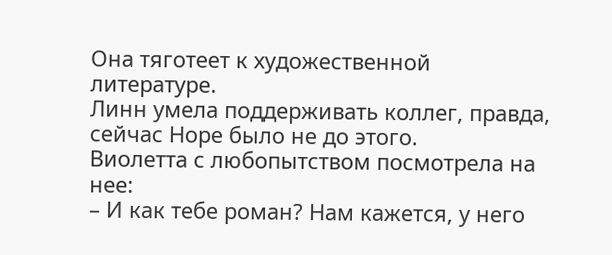Она тяготеет к художественной литературе.
Линн умела поддерживать коллег, правда, сейчас Норе было не до этого.
Виолетта с любопытством посмотрела на нее:
– И как тебе роман? Нам кажется, у него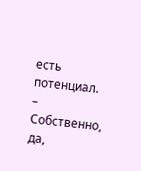есть потенциал.
– Собственно, да,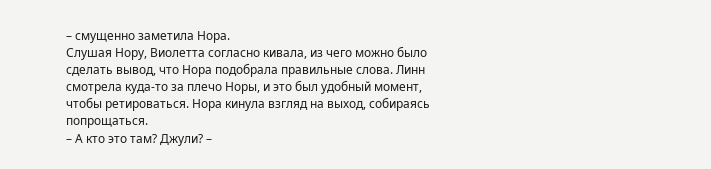– смущенно заметила Нора.
Слушая Нору, Виолетта согласно кивала, из чего можно было сделать вывод, что Нора подобрала правильные слова. Линн смотрела куда-то за плечо Норы, и это был удобный момент, чтобы ретироваться. Нора кинула взгляд на выход, собираясь попрощаться.
– А кто это там? Джули? –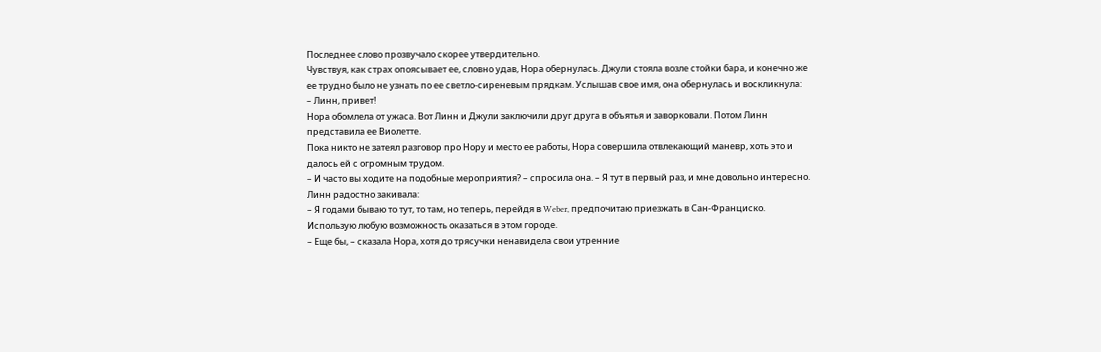Последнее слово прозвучало скорее утвердительно.
Чувствуя, как страх опоясывает ее, словно удав, Нора обернулась. Джули стояла возле стойки бара, и конечно же ее трудно было не узнать по ее светло-сиреневым прядкам. Услышав свое имя, она обернулась и воскликнула:
– Линн, привет!
Нора обомлела от ужаса. Вот Линн и Джули заключили друг друга в объятья и заворковали. Потом Линн представила ее Виолетте.
Пока никто не затеял разговор про Нору и место ее работы, Нора совершила отвлекающий маневр, хоть это и далось ей с огромным трудом.
– И часто вы ходите на подобные мероприятия? – спросила она. – Я тут в первый раз, и мне довольно интересно.
Линн радостно закивала:
– Я годами бываю то тут, то там, но теперь, перейдя в Weber, предпочитаю приезжать в Сан-Франциско. Использую любую возможность оказаться в этом городе.
– Еще бы, – сказала Нора, хотя до трясучки ненавидела свои утренние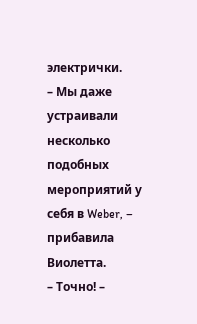электрички.
– Мы даже устраивали несколько подобных мероприятий у себя в Weber, – прибавила Виолетта.
– Точно! –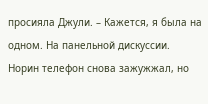просияла Джули. – Кажется, я была на одном. На панельной дискуссии.
Норин телефон снова зажужжал, но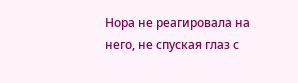Нора не реагировала на него, не спуская глаз с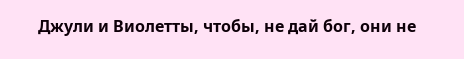Джули и Виолетты, чтобы, не дай бог, они не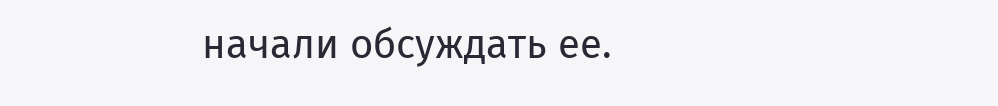начали обсуждать ее.